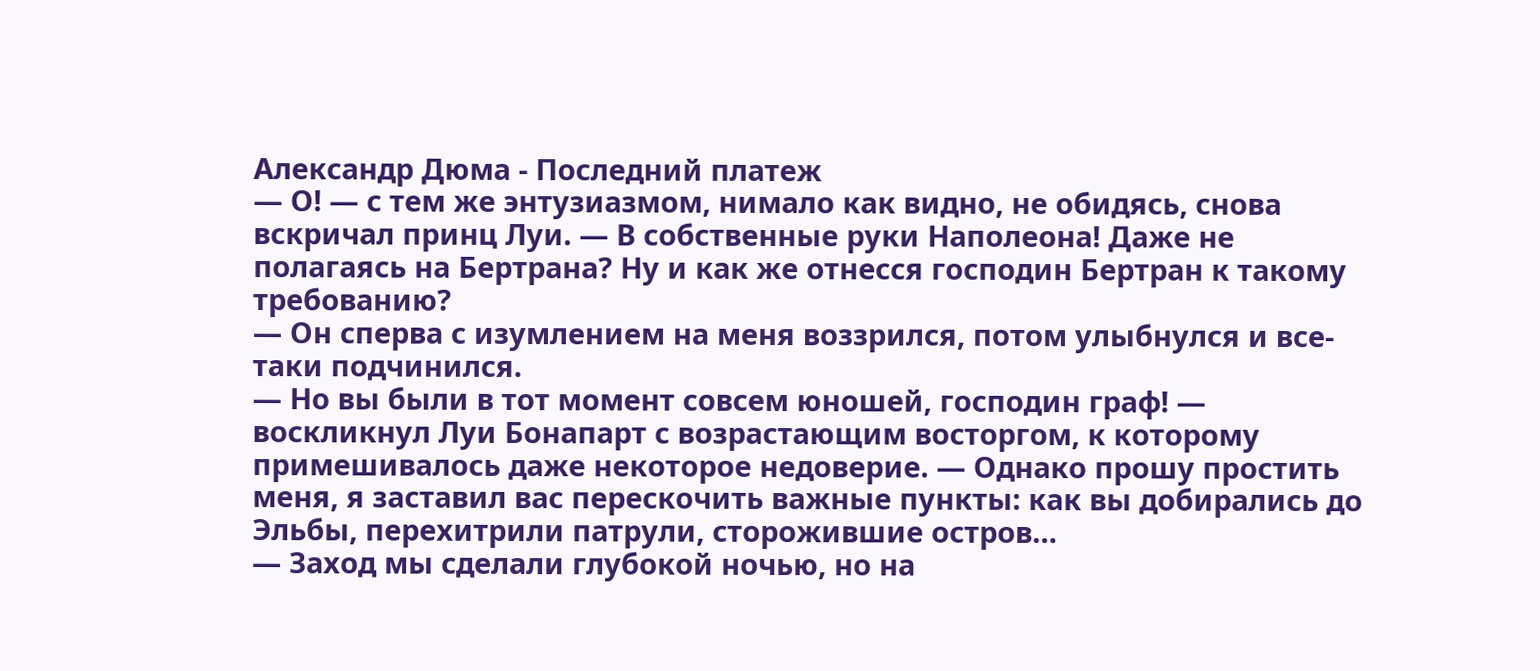Александр Дюма - Последний платеж
— О! — с тем же энтузиазмом, нимало как видно, не обидясь, снова вскричал принц Луи. — В собственные руки Наполеона! Даже не полагаясь на Бертрана? Ну и как же отнесся господин Бертран к такому требованию?
— Он сперва с изумлением на меня воззрился, потом улыбнулся и все-таки подчинился.
— Но вы были в тот момент совсем юношей, господин граф! — воскликнул Луи Бонапарт с возрастающим восторгом, к которому примешивалось даже некоторое недоверие. — Однако прошу простить меня, я заставил вас перескочить важные пункты: как вы добирались до Эльбы, перехитрили патрули, сторожившие остров…
— Заход мы сделали глубокой ночью, но на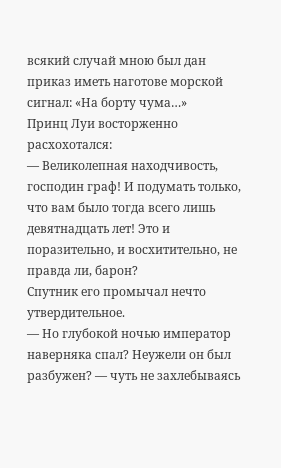всякий случай мною был дан приказ иметь наготове морской сигнал: «На борту чума…»
Принц Луи восторженно расхохотался:
— Великолепная находчивость, господин граф! И подумать только, что вам было тогда всего лишь девятнадцать лет! Это и поразительно, и восхитительно, не правда ли, барон?
Спутник его промычал нечто утвердительное.
— Но глубокой ночью император наверняка спал? Неужели он был разбужен? — чуть не захлебываясь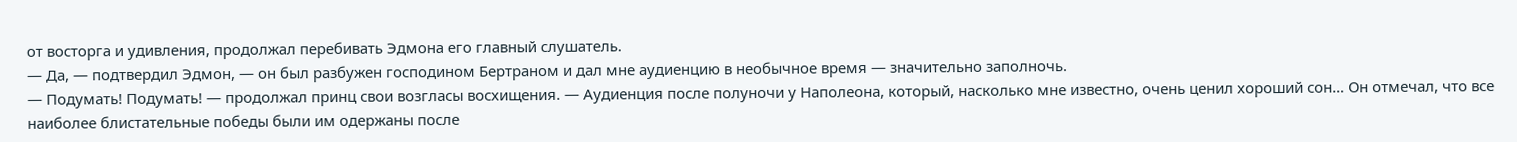от восторга и удивления, продолжал перебивать Эдмона его главный слушатель.
— Да, — подтвердил Эдмон, — он был разбужен господином Бертраном и дал мне аудиенцию в необычное время — значительно заполночь.
— Подумать! Подумать! — продолжал принц свои возгласы восхищения. — Аудиенция после полуночи у Наполеона, который, насколько мне известно, очень ценил хороший сон… Он отмечал, что все наиболее блистательные победы были им одержаны после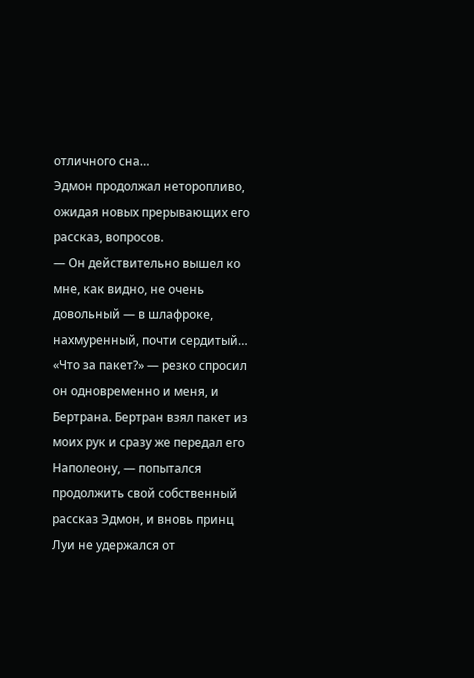отличного сна…
Эдмон продолжал неторопливо, ожидая новых прерывающих его рассказ, вопросов.
— Он действительно вышел ко мне, как видно, не очень довольный — в шлафроке, нахмуренный, почти сердитый… «Что за пакет?» — резко спросил он одновременно и меня, и Бертрана. Бертран взял пакет из моих рук и сразу же передал его Наполеону, — попытался продолжить свой собственный рассказ Эдмон, и вновь принц Луи не удержался от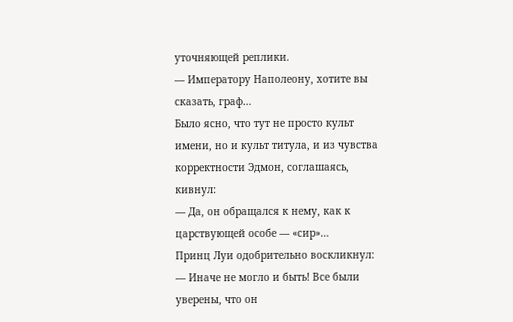уточняющей реплики.
— Императору Наполеону, хотите вы сказать, граф…
Было ясно, что тут не просто культ имени, но и культ титула, и из чувства корректности Эдмон, соглашаясь, кивнул:
— Да, он обращался к нему, как к царствующей особе — «сир»…
Принц Луи одобрительно воскликнул:
— Иначе не могло и быть! Все были уверены, что он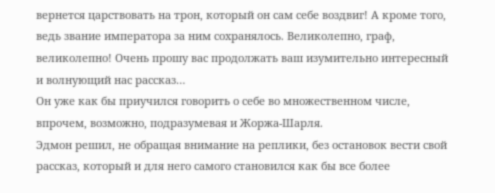вернется царствовать на трон, который он сам себе воздвиг! А кроме того, ведь звание императора за ним сохранялось. Великолепно, граф, великолепно! Очень прошу вас продолжать ваш изумительно интересный и волнующий нас рассказ…
Он уже как бы приучился говорить о себе во множественном числе, впрочем, возможно, подразумевая и Жоржа-Шарля.
Эдмон решил, не обращая внимание на реплики, без остановок вести свой рассказ, который и для него самого становился как бы все более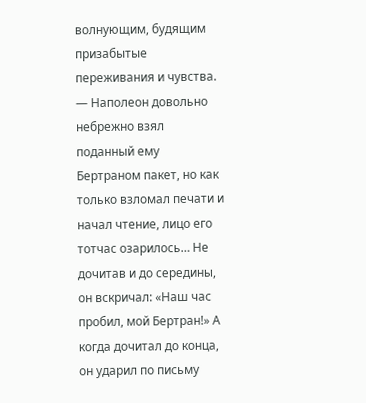волнующим, будящим призабытые переживания и чувства.
— Наполеон довольно небрежно взял поданный ему Бертраном пакет, но как только взломал печати и начал чтение, лицо его тотчас озарилось… Не дочитав и до середины, он вскричал: «Наш час пробил, мой Бертран!» А когда дочитал до конца, он ударил по письму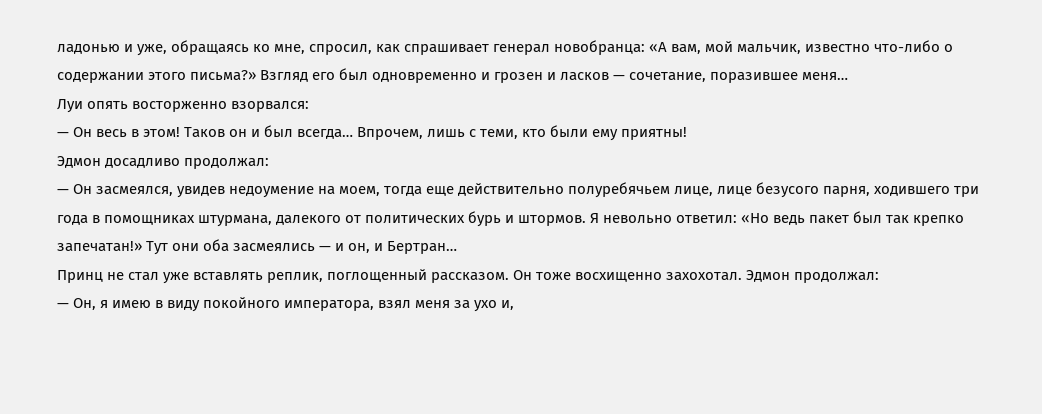ладонью и уже, обращаясь ко мне, спросил, как спрашивает генерал новобранца: «А вам, мой мальчик, известно что-либо о содержании этого письма?» Взгляд его был одновременно и грозен и ласков — сочетание, поразившее меня…
Луи опять восторженно взорвался:
— Он весь в этом! Таков он и был всегда… Впрочем, лишь с теми, кто были ему приятны!
Эдмон досадливо продолжал:
— Он засмеялся, увидев недоумение на моем, тогда еще действительно полуребячьем лице, лице безусого парня, ходившего три года в помощниках штурмана, далекого от политических бурь и штормов. Я невольно ответил: «Но ведь пакет был так крепко запечатан!» Тут они оба засмеялись — и он, и Бертран…
Принц не стал уже вставлять реплик, поглощенный рассказом. Он тоже восхищенно захохотал. Эдмон продолжал:
— Он, я имею в виду покойного императора, взял меня за ухо и,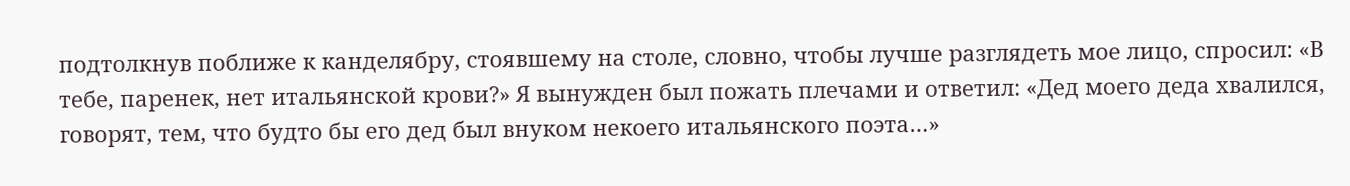подтолкнув поближе к канделябру, стоявшему на столе, словно, чтобы лучше разглядеть мое лицо, спросил: «В тебе, паренек, нет итальянской крови?» Я вынужден был пожать плечами и ответил: «Дед моего деда хвалился, говорят, тем, что будто бы его дед был внуком некоего итальянского поэта…»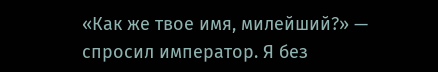«Как же твое имя, милейший?» — спросил император. Я без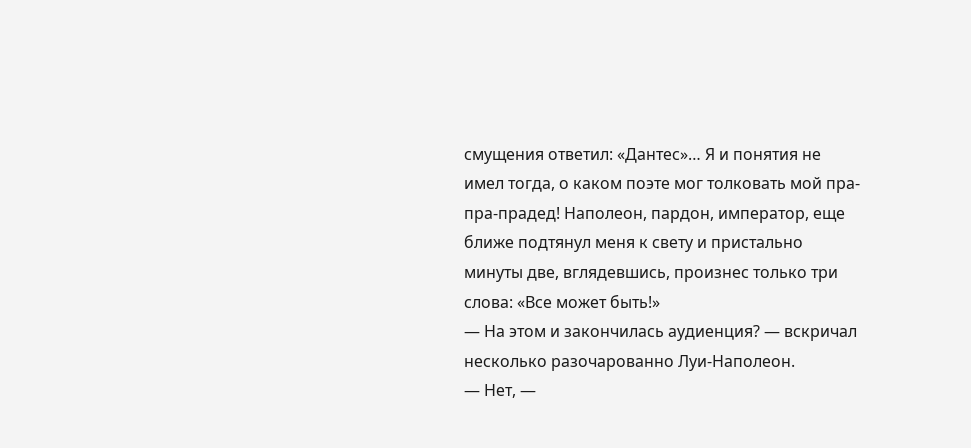смущения ответил: «Дантес»… Я и понятия не имел тогда, о каком поэте мог толковать мой пра-пра-прадед! Наполеон, пардон, император, еще ближе подтянул меня к свету и пристально минуты две, вглядевшись, произнес только три слова: «Все может быть!»
— На этом и закончилась аудиенция? — вскричал несколько разочарованно Луи-Наполеон.
— Нет, —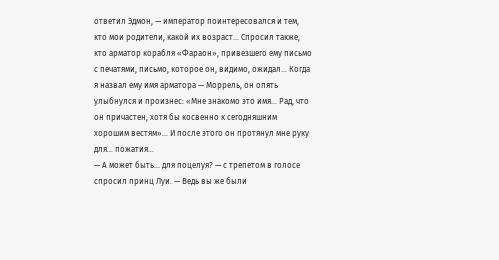ответил Эдмон, — император поинтересовался и тем, кто мои родители, какой их возраст… Спросил также, кто арматор корабля «Фараон», привезшего ему письмо с печатями, письмо, которое он, видимо, ожидал… Когда я назвал ему имя арматора — Моррель, он опять улыбнулся и произнес: «Мне знакомо это имя… Рад, что он причастен, хотя бы косвенно к сегодняшним хорошим вестям»… И после этого он протянул мне руку для… пожатия…
— А может быть… для поцелуя? — с трепетом в голосе спросил принц Луи. — Ведь вы же были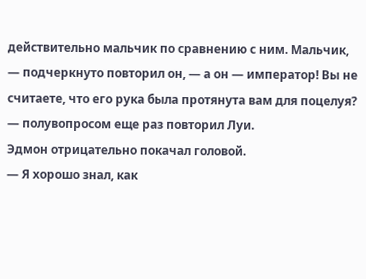действительно мальчик по сравнению с ним. Мальчик, — подчеркнуто повторил он, — а он — император! Вы не считаете, что его рука была протянута вам для поцелуя? — полувопросом еще раз повторил Луи.
Эдмон отрицательно покачал головой.
— Я хорошо знал, как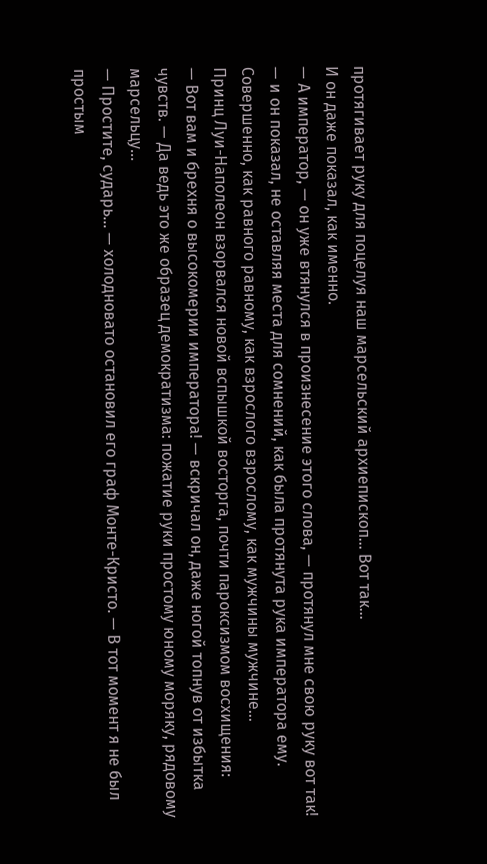протягивает руку для поцелуя наш марсельский архиепископ… Вот так…
И он даже показал, как именно.
— А император, — он уже втянулся в произнесение этого слова, — протянул мне свою руку вот так! — и он показал, не оставляя места для сомнений, как была протянута рука императора ему. Совершенно, как равного равному, как взрослого взрослому, как мужчины мужчине…
Принц Луи-Наполеон взорвался новой вспышкой восторга, почти пароксизмом восхищения:
— Вот вам и брехня о высокомерии императора! — вскричал он, даже ногой топнув от избытка чувств. — Да ведь это же образец демократизма: пожатие руки простому юному моряку, рядовому марсельцу…
— Простите, сударь… — холодновато остановил его граф Монте-Кристо. — В тот момент я не был простым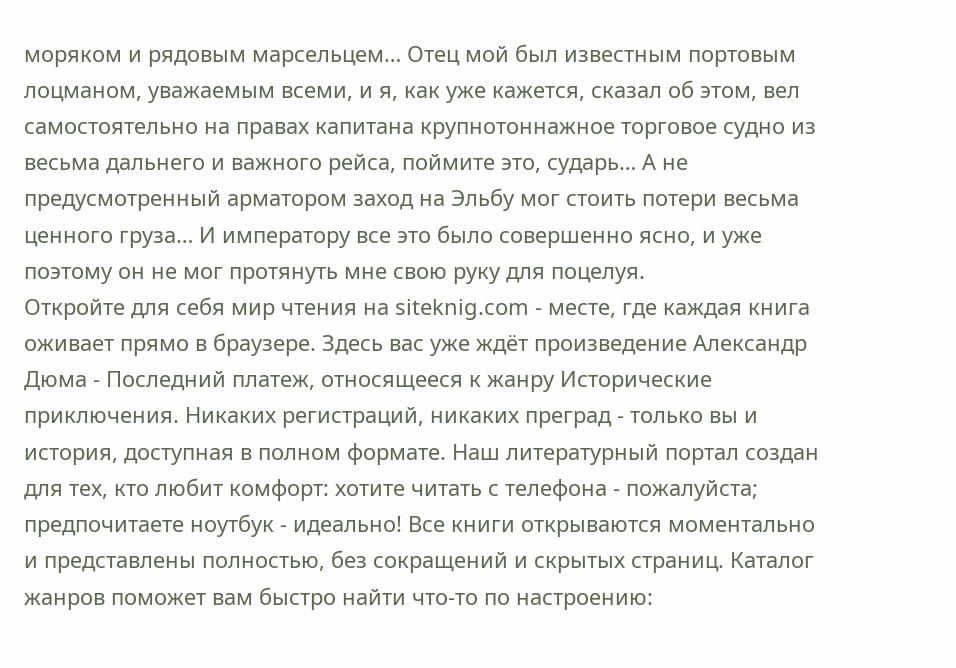моряком и рядовым марсельцем… Отец мой был известным портовым лоцманом, уважаемым всеми, и я, как уже кажется, сказал об этом, вел самостоятельно на правах капитана крупнотоннажное торговое судно из весьма дальнего и важного рейса, поймите это, сударь… А не предусмотренный арматором заход на Эльбу мог стоить потери весьма ценного груза… И императору все это было совершенно ясно, и уже поэтому он не мог протянуть мне свою руку для поцелуя.
Откройте для себя мир чтения на siteknig.com - месте, где каждая книга оживает прямо в браузере. Здесь вас уже ждёт произведение Александр Дюма - Последний платеж, относящееся к жанру Исторические приключения. Никаких регистраций, никаких преград - только вы и история, доступная в полном формате. Наш литературный портал создан для тех, кто любит комфорт: хотите читать с телефона - пожалуйста; предпочитаете ноутбук - идеально! Все книги открываются моментально и представлены полностью, без сокращений и скрытых страниц. Каталог жанров поможет вам быстро найти что-то по настроению: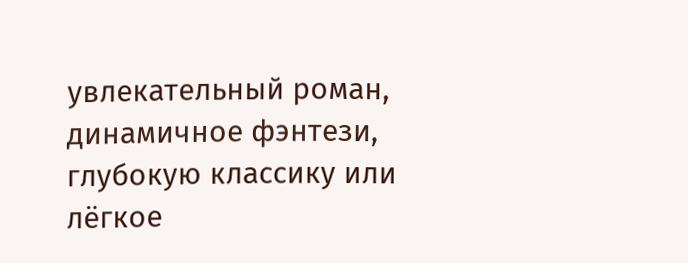увлекательный роман, динамичное фэнтези, глубокую классику или лёгкое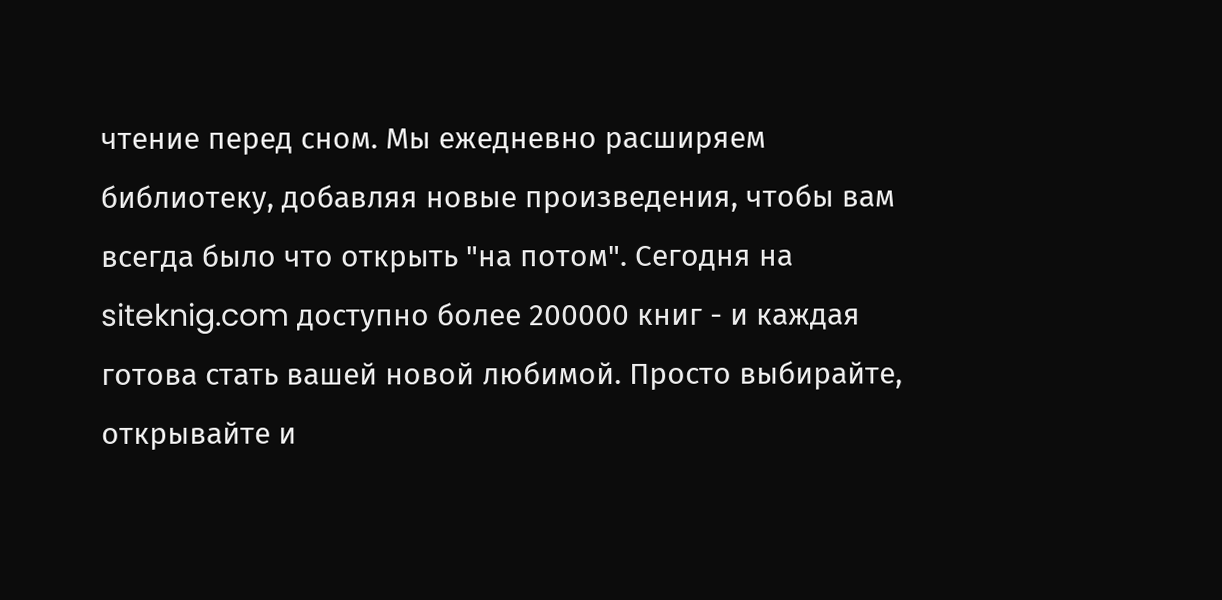чтение перед сном. Мы ежедневно расширяем библиотеку, добавляя новые произведения, чтобы вам всегда было что открыть "на потом". Сегодня на siteknig.com доступно более 200000 книг - и каждая готова стать вашей новой любимой. Просто выбирайте, открывайте и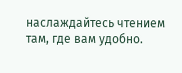наслаждайтесь чтением там, где вам удобно.